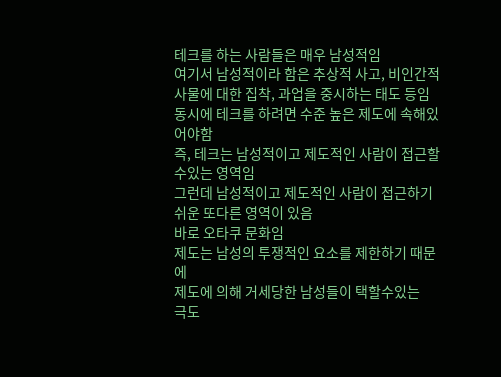테크를 하는 사람들은 매우 남성적임
여기서 남성적이라 함은 추상적 사고, 비인간적 사물에 대한 집착, 과업을 중시하는 태도 등임
동시에 테크를 하려면 수준 높은 제도에 속해있어야함
즉, 테크는 남성적이고 제도적인 사람이 접근할수있는 영역임
그런데 남성적이고 제도적인 사람이 접근하기 쉬운 또다른 영역이 있음
바로 오타쿠 문화임
제도는 남성의 투쟁적인 요소를 제한하기 때문에
제도에 의해 거세당한 남성들이 택할수있는
극도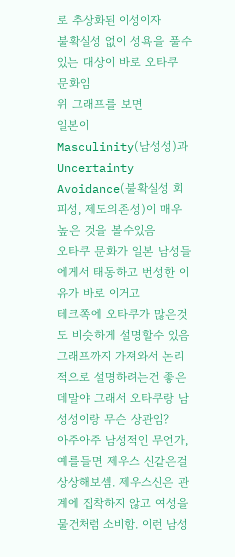로 추상화된 이성이자
불확실성 없이 성욕을 풀수있는 대상이 바로 오타쿠 문화임
위 그래프를 보면
일본이
Masculinity(남성성)과
Uncertainty Avoidance(불확실성 회피성, 제도의존성)이 매우 높은 것을 볼수있음
오타쿠 문화가 일본 남성들에게서 태동하고 번성한 이유가 바로 이거고
테크쪽에 오타쿠가 많은것도 비슷하게 설명할수 있음
그래프까지 가져와서 논리적으로 설명하려는건 좋은데말야 그래서 오타쿠랑 남성성이랑 무슨 상관임?
아주아주 남성적인 무언가, 예를들면 제우스 신같은걸 상상해보셈. 제우스신은 관계에 집착하지 않고 여성을 물건처럼 소비함. 이런 남성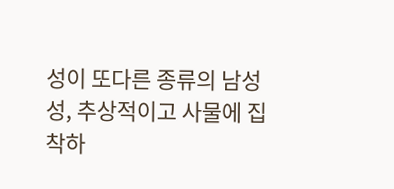성이 또다른 종류의 남성성, 추상적이고 사물에 집착하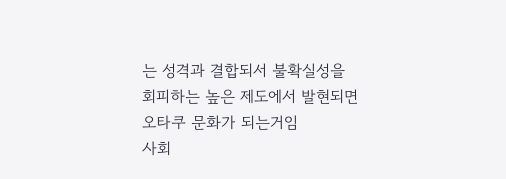는 성격과 결합되서 불확실성을 회피하는 높은 제도에서 발현되면 오타쿠 문화가 되는거임
사회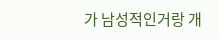가 남성적인거랑 개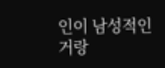인이 남성적인거랑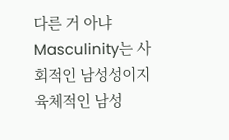다른 거 아냐
Masculinity는 사회적인 남성성이지 육체적인 남성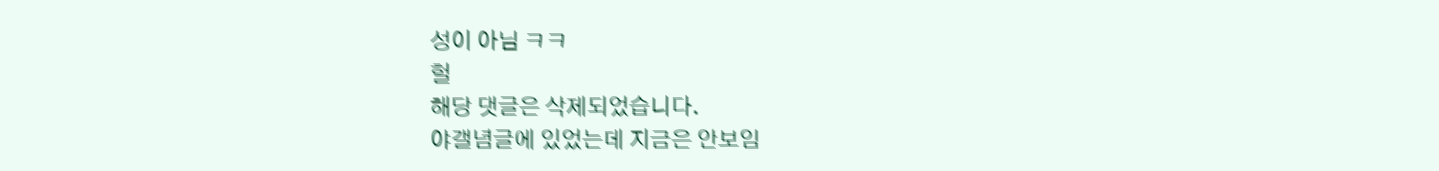성이 아님 ㅋㅋ
헐
해당 댓글은 삭제되었습니다.
야갤념글에 있었는데 지금은 안보임